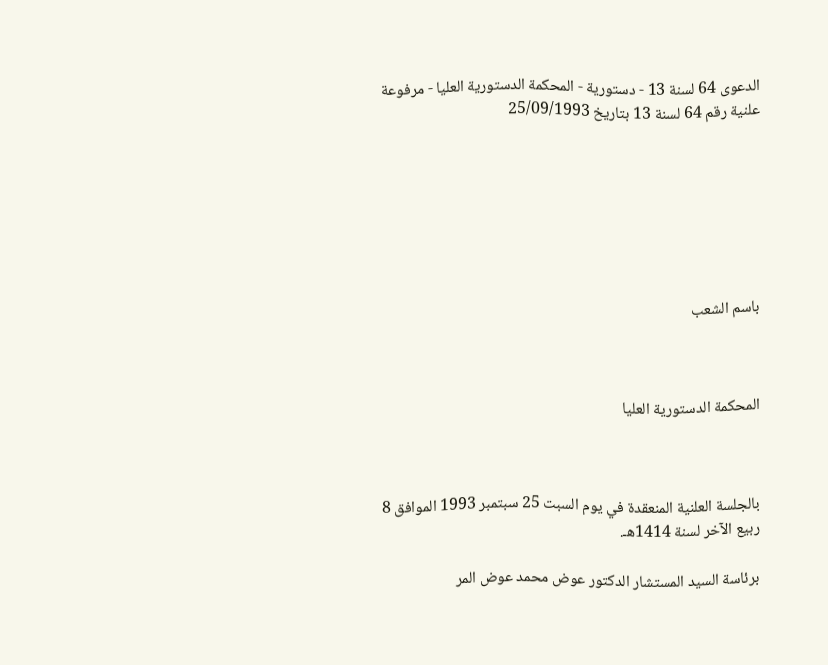الدعوى 64 لسنة 13 - دستورية - المحكمة الدستورية العليا - مرفوعة علنية رقم 64 لسنة 13 بتاريخ 25/09/1993







باسم الشعب



المحكمة الدستورية العليا



بالجلسة العلنية المنعقدة في يوم السبت 25 سبتمبر 1993 الموافق 8 ربيع الآخر لسنة 1414هـ.

برئاسة السيد المستشار الدكتور عوض محمد عوض المر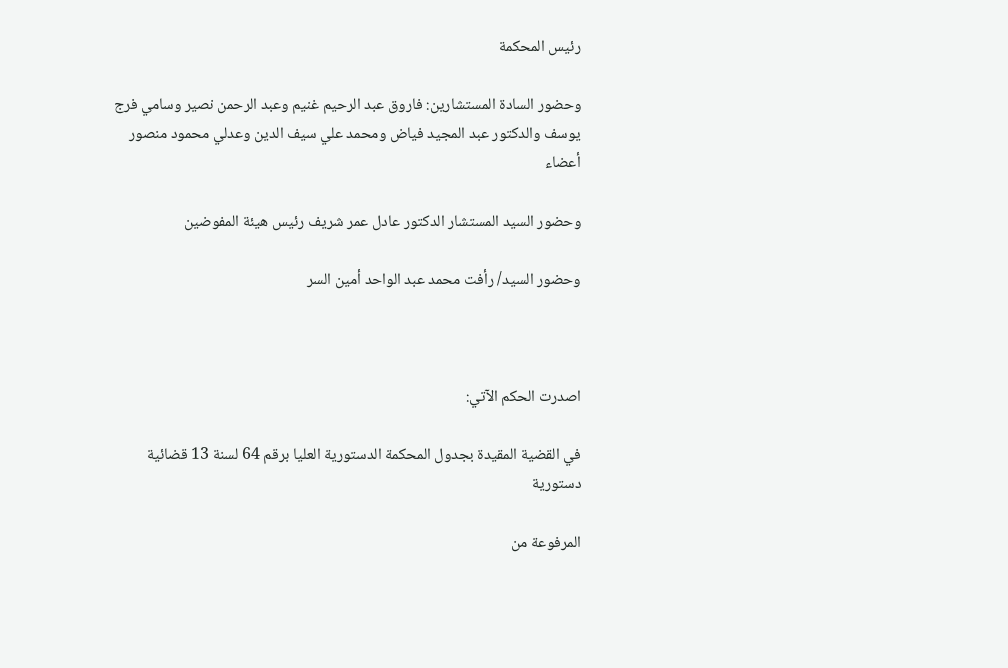رئيس المحكمة

وحضور السادة المستشارين: فاروق عبد الرحيم غنيم وعبد الرحمن نصير وسامي فرج يوسف والدكتور عبد المجيد فياض ومحمد علي سيف الدين وعدلي محمود منصور أعضاء

وحضور السيد المستشار الدكتور عادل عمر شريف رئيس هيئة المفوضين

وحضور السيد/ رأفت محمد عبد الواحد أمين السر



اصدرت الحكم الآتي:

في القضية المقيدة بجدول المحكمة الدستورية العليا برقم 64 لسنة 13 قضائية دستورية

المرفوعة من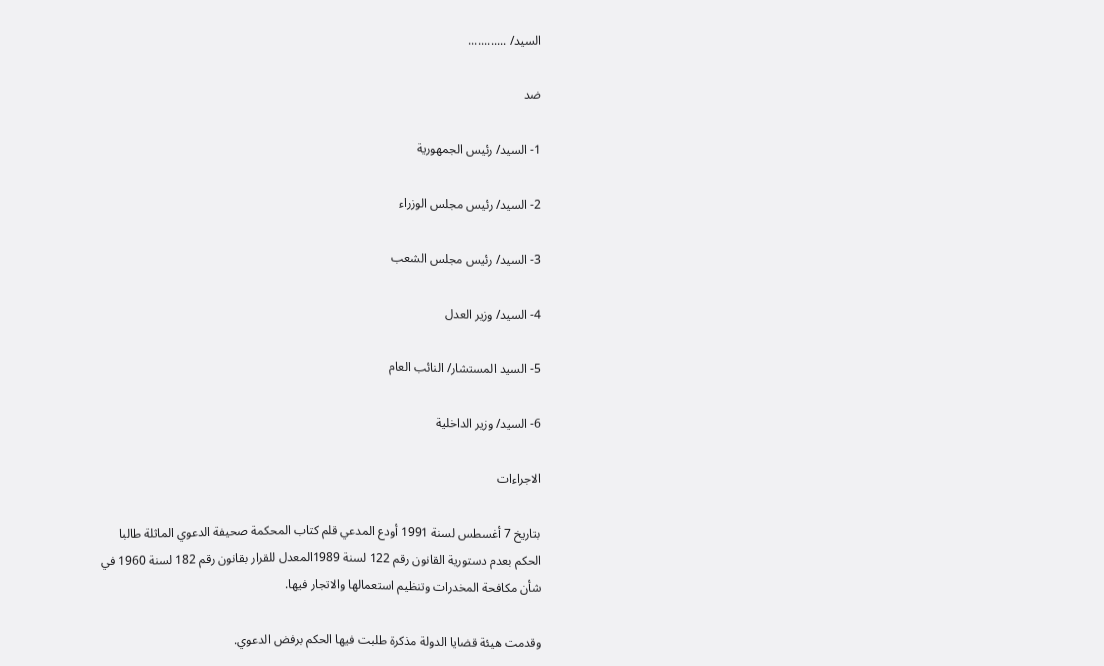السيد/ ............

ضد

1- السيد/ رئيس الجمهورية

2- السيد/ رئيس مجلس الوزراء

3- السيد/ رئيس مجلس الشعب

4- السيد/ وزير العدل

5- السيد المستشار/ النائب العام

6- السيد/ وزير الداخلية

الاجراءات

بتاريخ 7 أغسطس لسنة 1991 أودع المدعي قلم كتاب المحكمة صحيفة الدعوي الماثلة طالبا الحكم بعدم دستورية القانون رقم 122 لسنة 1989المعدل للقرار بقانون رقم 182 لسنة 1960 في شأن مكافحة المخدرات وتنظيم استعمالها والاتجار فيها.

وقدمت هيئة قضايا الدولة مذكرة طلبت فيها الحكم برفض الدعوي.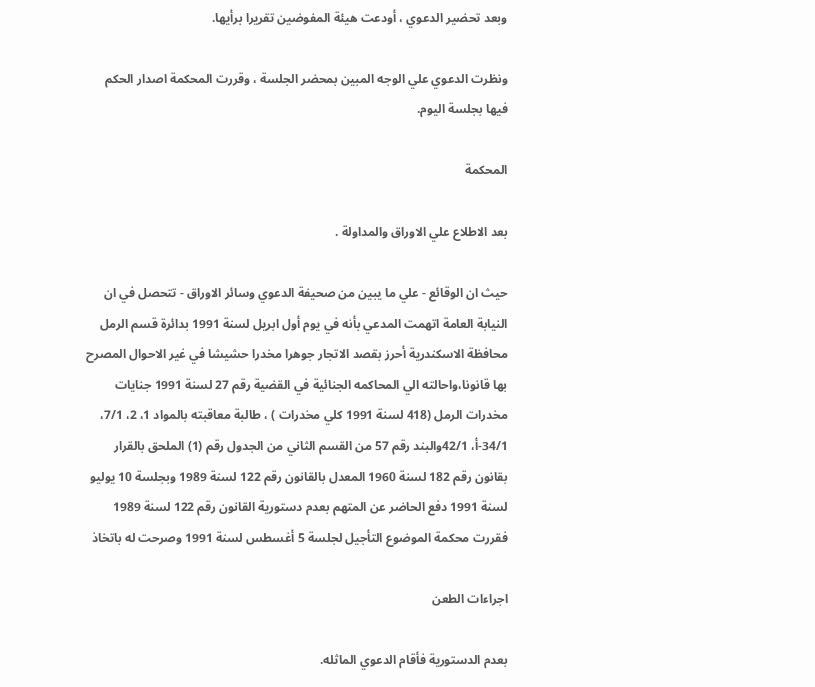وبعد تحضير الدعوي ، أودعت هيئة المفوضين تقريرا برأيها.

ونظرت الدعوي علي الوجه المبين بمحضر الجلسة ، وقررت المحكمة اصدار الحكم فيها بجلسة اليوم.

المحكمة

بعد الاطلاع علي الاوراق والمداولة .

حيث ان الوقائع - علي ما يبين من صحيفة الدعوي وسائر الاوراق - تتحصل في ان النيابة العامة اتهمت المدعي بأنه في يوم أول ابريل لسنة 1991 بدائرة قسم الرمل محافظة الاسكندرية أحرز بقصد الاتجار جوهرا مخدرا حشيشا في غير الاحوال المصرح بها قانونا،واحالته الي المحاكمه الجنائية في القضية رقم 27 لسنة 1991 جنايات مخدرات الرمل (418 لسنة 1991 كلي مخدرات ) ، طالبة معاقبته بالمواد 1، 2، 7/1، 34/1-أ، 42/1والبند رقم 57 من القسم الثاني من الجدول رقم (1) الملحق بالقرار بقانون رقم 182 لسنة 1960 المعدل بالقانون رقم 122 لسنة 1989 وبجلسة 10 يوليو لسنة 1991 دفع الحاضر عن المتهم بعدم دستورية القانون رقم 122 لسنة 1989 فقررت محكمة الموضوع التأجيل لجلسة 5 أغسطس لسنة 1991 وصرحت له باتخاذ

اجراءات الطعن

بعدم الدستورية فأقام الدعوي الماثله.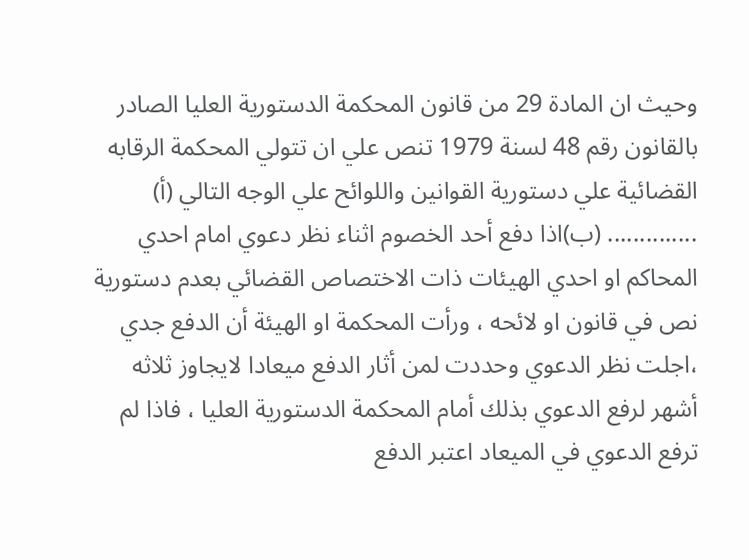وحيث ان المادة 29 من قانون المحكمة الدستورية العليا الصادر بالقانون رقم 48 لسنة 1979 تنص علي ان تتولي المحكمة الرقابه القضائية علي دستورية القوانين واللوائح علي الوجه التالي (أ) .............. (ب)اذا دفع أحد الخصوم اثناء نظر دعوي امام احدي المحاكم او احدي الهيئات ذات الاختصاص القضائي بعدم دستورية نص في قانون او لائحه ، ورأت المحكمة او الهيئة أن الدفع جدي ،اجلت نظر الدعوي وحددت لمن أثار الدفع ميعادا لايجاوز ثلاثه أشهر لرفع الدعوي بذلك أمام المحكمة الدستورية العليا ، فاذا لم ترفع الدعوي في الميعاد اعتبر الدفع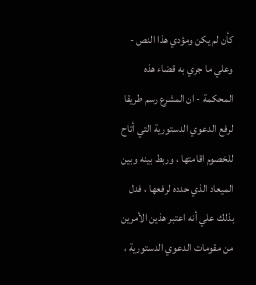كأن لم يكن ومؤدي هذا النص - وعلي ما جري به قضاء هذه المحكمة - ان المشرع رسم طريقا لرفع الدعوي الدستورية التي أتاح للخصوم اقامتها ، وربط بينه وبين الميعاد الذي حدده لرفعها ، فدل بذلك علي أنه اعتبر هذين الأمرين من مقومات الدعوي الدستورية ،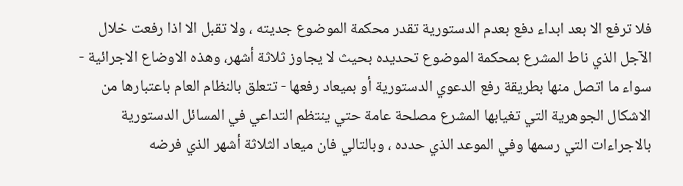فلا ترفع الا بعد ابداء دفع بعدم الدستورية تقدر محكمة الموضوع جديته ، ولا تقبل الا اذا رفعت خلال الآجل الذي ناط المشرع بمحكمة الموضوع تحديده بحيث لا يجاوز ثلاثة أشهر، وهذه الاوضاع الاجرائية - سواء ما اتصل منها بطريقة رفع الدعوي الدستورية أو بميعاد رفعها - تتعلق بالنظام العام باعتبارها من الاشكال الجوهرية التي تغيابها المشرع مصلحة عامة حتي ينتظم التداعي في المسائل الدستورية بالاجراءات التي رسمها وفي الموعد الذي حدده ، وبالتالي فان ميعاد الثلاثة أشهر الذي فرضه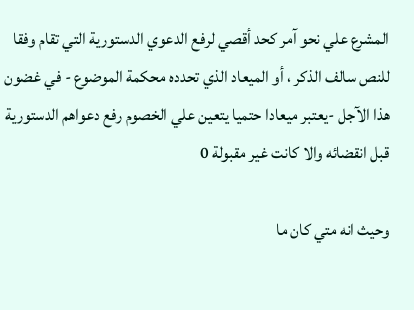المشرع علي نحو آمر كحد أقصي لرفع الدعوي الدستورية التي تقام وفقا للنص سالف الذكر ، أو الميعاد الذي تحدده محكمة الموضوع - في غضون هذا الآجل -يعتبر ميعادا حتميا يتعين علي الخصوم رفع دعواهم الدستورية قبل انقضائه والا كانت غير مقبولة 0

وحيث انه متي كان ما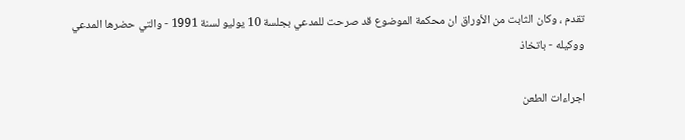تقدم ، وكان الثابت من الأوراق ان محكمة الموضوع قد صرحت للمدعي بجلسة 10 يوليو لسنة 1991 - والتي حضرها المدعي ووكيله - باتخاذ

اجراءات الطعن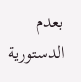بعدم الدستورية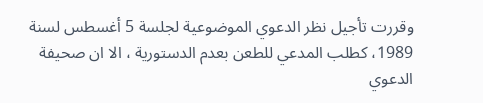وقررت تأجيل نظر الدعوي الموضوعية لجلسة 5 أغسطس لسنة 1989، كطلب المدعي للطعن بعدم الدستورية ، الا ان صحيفة الدعوي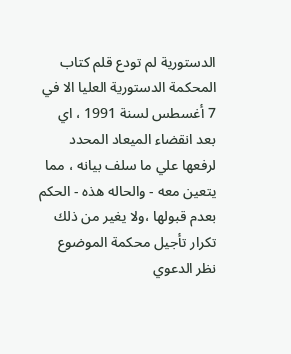الدستورية لم تودع قلم كتاب المحكمة الدستورية العليا الا في 7 أغسطس لسنة 1991 ، اي بعد انقضاء الميعاد المحدد لرفعها علي ما سلف بيانه ، مما يتعين معه - والحاله هذه - الحكم بعدم قبولها ،ولا يغير من ذلك تكرار تأجيل محكمة الموضوع نظر الدعوي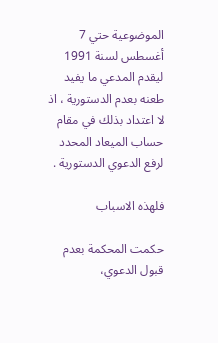الموضوعية حتي 7 أغسطس لسنة 1991 ليقدم المدعي ما يفيد طعنه بعدم الدستورية ، اذ لا اعتداد بذلك في مقام حساب الميعاد المحدد لرفع الدعوي الدستورية .

فلهذه الاسباب

حكمت المحكمة بعدم قبول الدعوي،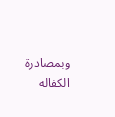وبمصادرة الكفاله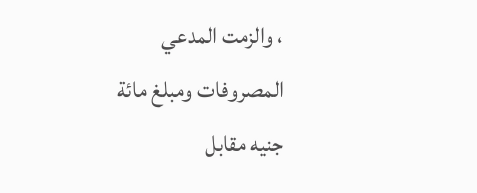، والزمت المدعي المصروفات ومبلغ مائة جنيه مقابل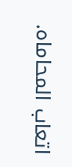اتعاب المحاماه.